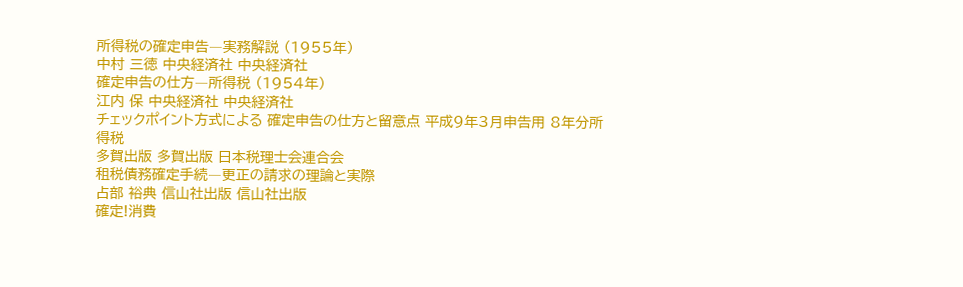所得税の確定申告―実務解説 (1955年)
中村 三徳 中央経済社 中央経済社
確定申告の仕方―所得税 (1954年)
江内 保 中央経済社 中央経済社
チェックポイント方式による 確定申告の仕方と留意点 平成9年3月申告用 8年分所得税
多賀出版 多賀出版 日本税理士会連合会
租税債務確定手続―更正の請求の理論と実際
占部 裕典 信山社出版 信山社出版
確定!消費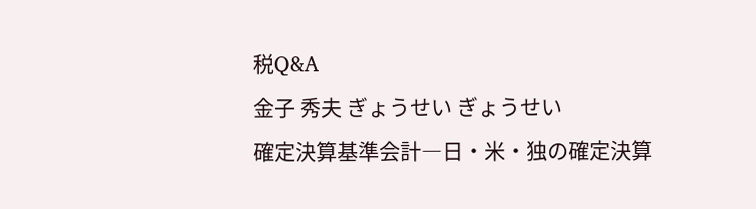税Q&A
金子 秀夫 ぎょうせい ぎょうせい
確定決算基準会計―日・米・独の確定決算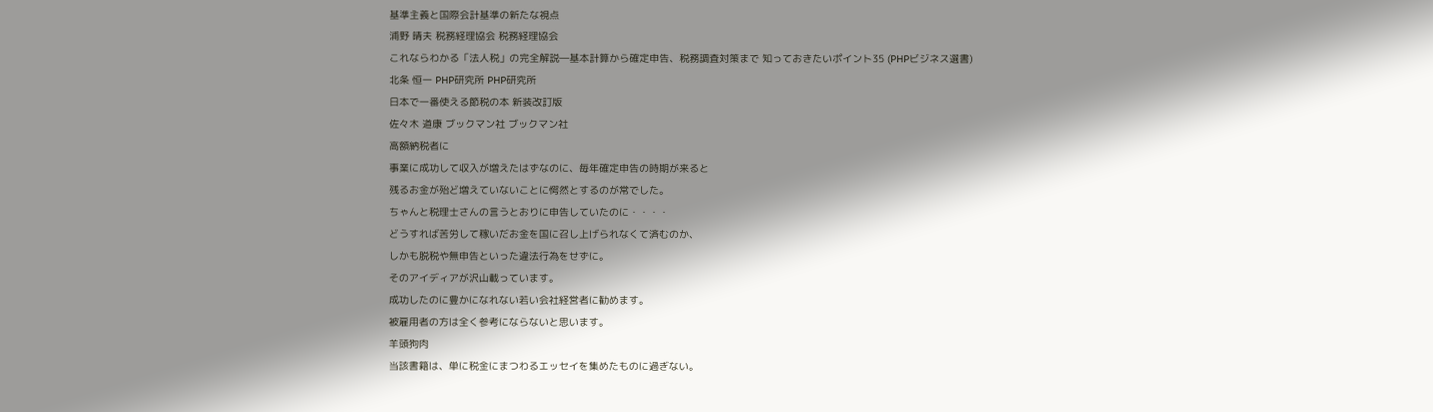基準主義と国際会計基準の新たな視点
浦野 晴夫 税務経理協会 税務経理協会
これならわかる「法人税」の完全解説―基本計算から確定申告、税務調査対策まで 知っておきたいポイント35 (PHPビジネス選書)
北条 恒一 PHP研究所 PHP研究所
日本で一番使える節税の本 新装改訂版
佐々木 道康 ブックマン社 ブックマン社
高額納税者に
事業に成功して収入が増えたはずなのに、毎年確定申告の時期が来ると
残るお金が殆ど増えていないことに愕然とするのが常でした。
ちゃんと税理士さんの言うとおりに申告していたのに・・・・
どうすれば苦労して稼いだお金を国に召し上げられなくて済むのか、
しかも脱税や無申告といった違法行為をせずに。
そのアイディアが沢山載っています。
成功したのに豊かになれない若い会社経営者に勧めます。
被雇用者の方は全く参考にならないと思います。
羊頭狗肉
当該書籍は、単に税金にまつわるエッセイを集めたものに過ぎない。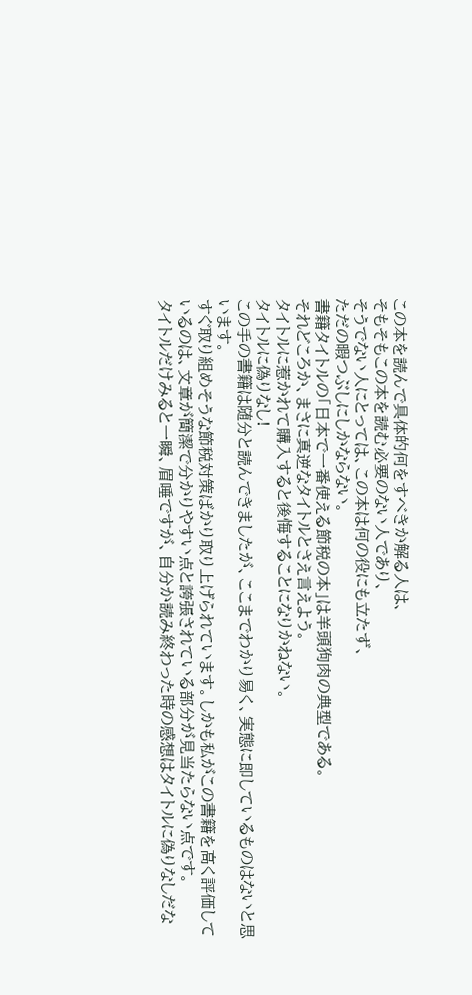この本を読んで具体的何をすべきか解る人は、
そもそもこの本を読む必要のない人であり、
そうでない人にとっては、この本は何の役にも立たず、
ただの暇つぶしにしかならない。
書籍タイトルの「日本で一番使える節税の本」は羊頭狗肉の典型である。
それどころか、まさに真逆なタイトルとさえ言えよう。
タイトルに惹かれて購入すると後悔することになりかねない。
タイトルに偽りなし!
この手の書籍は随分と読んできましたが、ここまでわかり易く、実態に即しているものはないと思います。
すぐ取り組めそうな節税対策ばかり取り上げられています。しかも私がこの書籍を高く評価しているのは、文章が簡潔で分かりやすい点と誇張されている部分が見当たらない点です。
タイトルだけみると一瞬、眉唾ですが、自分か読み終わった時の感想はタイトルに偽りなしだな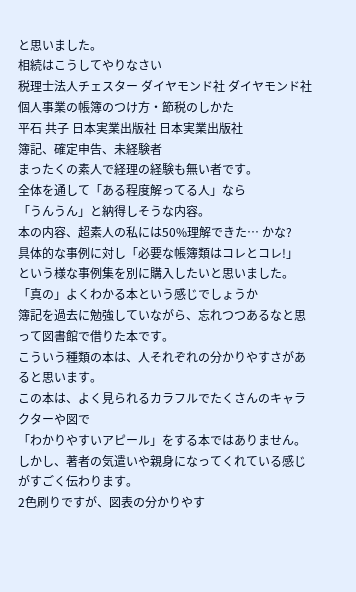と思いました。
相続はこうしてやりなさい
税理士法人チェスター ダイヤモンド社 ダイヤモンド社
個人事業の帳簿のつけ方・節税のしかた
平石 共子 日本実業出版社 日本実業出版社
簿記、確定申告、未経験者
まったくの素人で経理の経験も無い者です。
全体を通して「ある程度解ってる人」なら
「うんうん」と納得しそうな内容。
本の内容、超素人の私には50%理解できた… かな?
具体的な事例に対し「必要な帳簿類はコレとコレ!」
という様な事例集を別に購入したいと思いました。
「真の」よくわかる本という感じでしょうか
簿記を過去に勉強していながら、忘れつつあるなと思って図書館で借りた本です。
こういう種類の本は、人それぞれの分かりやすさがあると思います。
この本は、よく見られるカラフルでたくさんのキャラクターや図で
「わかりやすいアピール」をする本ではありません。
しかし、著者の気遣いや親身になってくれている感じがすごく伝わります。
2色刷りですが、図表の分かりやす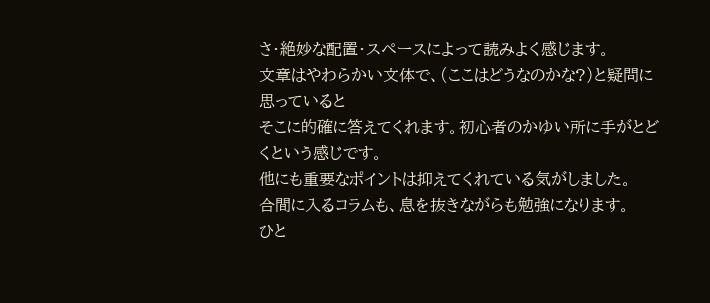さ・絶妙な配置・スペースによって読みよく感じます。
文章はやわらかい文体で、(ここはどうなのかな?)と疑問に思っていると
そこに的確に答えてくれます。初心者のかゆい所に手がとどくという感じです。
他にも重要なポイントは抑えてくれている気がしました。
合間に入るコラムも、息を抜きながらも勉強になります。
ひと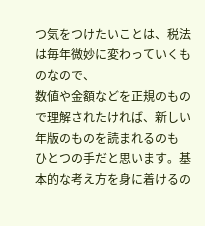つ気をつけたいことは、税法は毎年微妙に変わっていくものなので、
数値や金額などを正規のもので理解されたければ、新しい年版のものを読まれるのも
ひとつの手だと思います。基本的な考え方を身に着けるの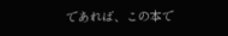であれば、この本で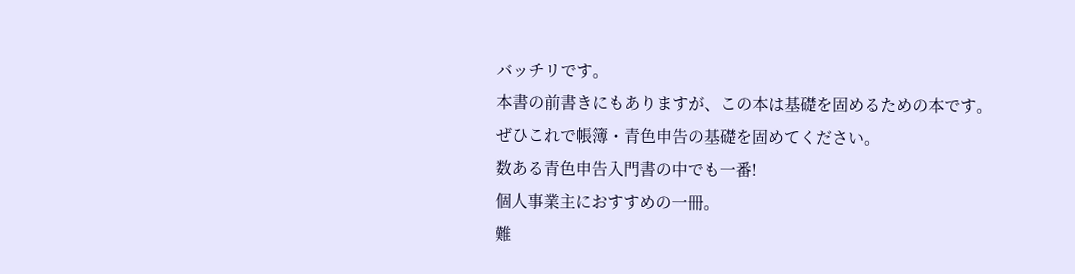バッチリです。
本書の前書きにもありますが、この本は基礎を固めるための本です。
ぜひこれで帳簿・青色申告の基礎を固めてください。
数ある青色申告入門書の中でも一番!
個人事業主におすすめの一冊。
難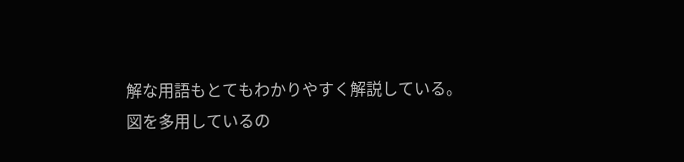解な用語もとてもわかりやすく解説している。
図を多用しているの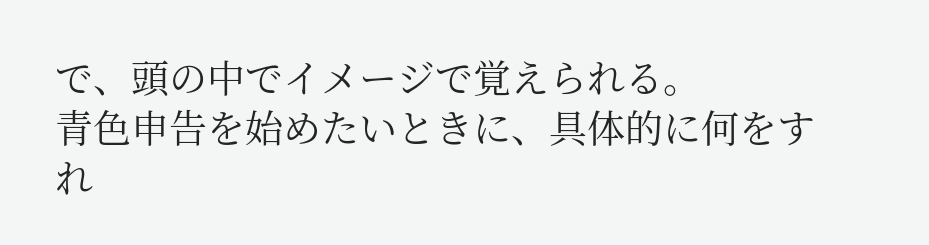で、頭の中でイメージで覚えられる。
青色申告を始めたいときに、具体的に何をすれ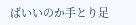ばいいのか手とり足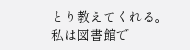とり教えてくれる。
私は図書館で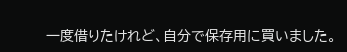一度借りたけれど、自分で保存用に買いました。